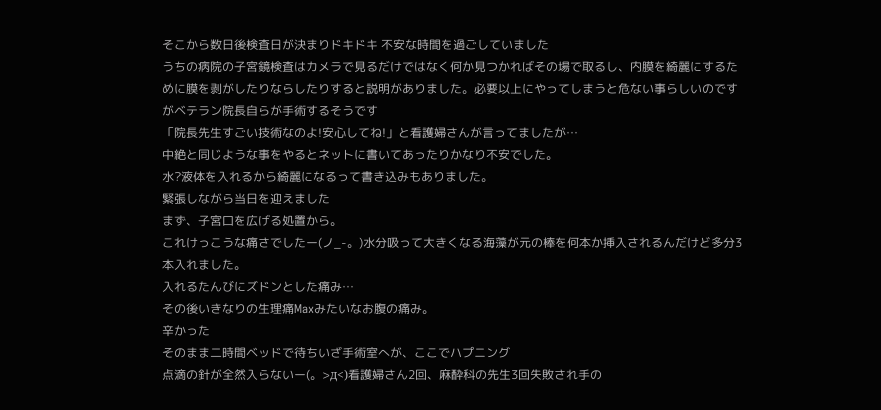そこから数日後検査日が決まりドキドキ 不安な時間を過ごしていました
うちの病院の子宮鏡検査はカメラで見るだけではなく何か見つかればその場で取るし、内膜を綺麗にするために膜を剥がしたりならしたりすると説明がありました。必要以上にやってしまうと危ない事らしいのですがベテラン院長自らが手術するそうです
「院長先生すごい技術なのよ!安心してね!」と看護婦さんが言ってましたが…
中絶と同じような事をやるとネットに書いてあったりかなり不安でした。
水?液体を入れるから綺麗になるって書き込みもありました。
緊張しながら当日を迎えました
まず、子宮口を広げる処置から。
これけっこうな痛さでしたー(ノ_-。)水分吸って大きくなる海藻が元の棒を何本か挿入されるんだけど多分3本入れました。
入れるたんびにズドンとした痛み…
その後いきなりの生理痛Maxみたいなお腹の痛み。
辛かった
そのまま二時間ベッドで待ちいざ手術室へが、ここでハプニング
点滴の針が全然入らないー(。>д<)看護婦さん2回、麻酔科の先生3回失敗され手の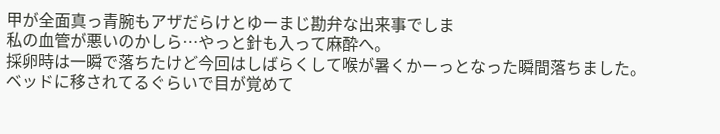甲が全面真っ青腕もアザだらけとゆーまじ勘弁な出来事でしま
私の血管が悪いのかしら…やっと針も入って麻酔へ。
採卵時は一瞬で落ちたけど今回はしばらくして喉が暑くかーっとなった瞬間落ちました。
ベッドに移されてるぐらいで目が覚めて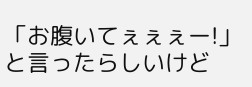「お腹いてぇぇぇー!」と言ったらしいけど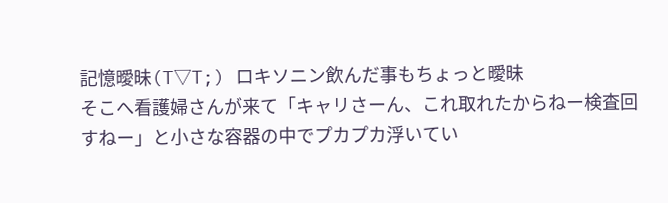記憶曖昧(T▽T;) ロキソニン飲んだ事もちょっと曖昧
そこへ看護婦さんが来て「キャリさーん、これ取れたからねー検査回すねー」と小さな容器の中でプカプカ浮いてい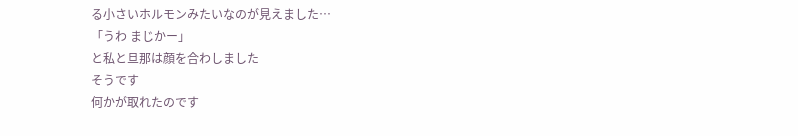る小さいホルモンみたいなのが見えました…
「うわ まじかー」
と私と旦那は顔を合わしました
そうです
何かが取れたのです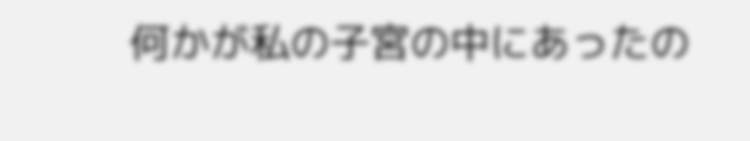何かが私の子宮の中にあったの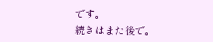です。
続きはまた後で。